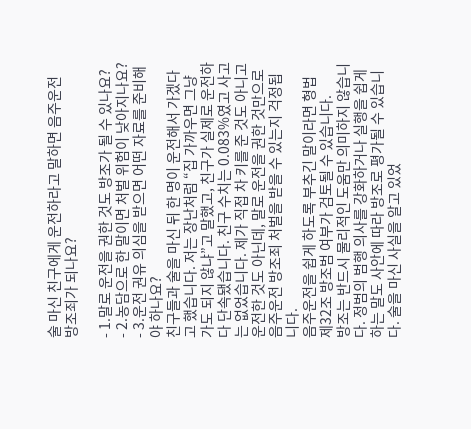술 마신 친구에게 운전하라고 말하면 음주운전 방조죄가 되나요?

- 1.말로 운전을 권한 것도 방조가 될 수 있나요?
- 2.농담으로 한 말이면 처벌 위험이 낮아지나요?
- 3.운전 권유 의심을 받으면 어떤 자료를 준비해야 하나요?
친구들과 술을 마신 뒤 한 명이 운전해서 가겠다고 했습니다. 저는 장난처럼 “집 가까우면 그냥 가도 되지 않냐”고 말했고, 친구가 실제로 운전하다 단속됐습니다. 친구 수치는 0.083%였고 사고는 없었습니다. 제가 직접 차 키를 준 것도 아니고 운전한 것도 아닌데, 말로 운전을 권한 것만으로 음주운전 방조죄 처벌을 받을 수 있는지 걱정됩니다.
음주운전을 쉽게 하도록 부추긴 말이라면 형법 제32조 방조범 여부가 검토될 수 있습니다.
방조는 반드시 물리적인 도움만 의미하지 않습니다. 정범의 범행 의사를 강화하거나 실행을 쉽게 하는 말도 사안에 따라 방조로 평가될 수 있습니다. 술을 마신 사실을 알고 있었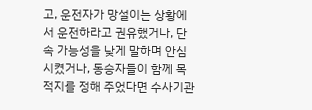고, 운전자가 망설이는 상황에서 운전하라고 권유했거나, 단속 가능성을 낮게 말하며 안심시켰거나, 동승자들이 함께 목적지를 정해 주었다면 수사기관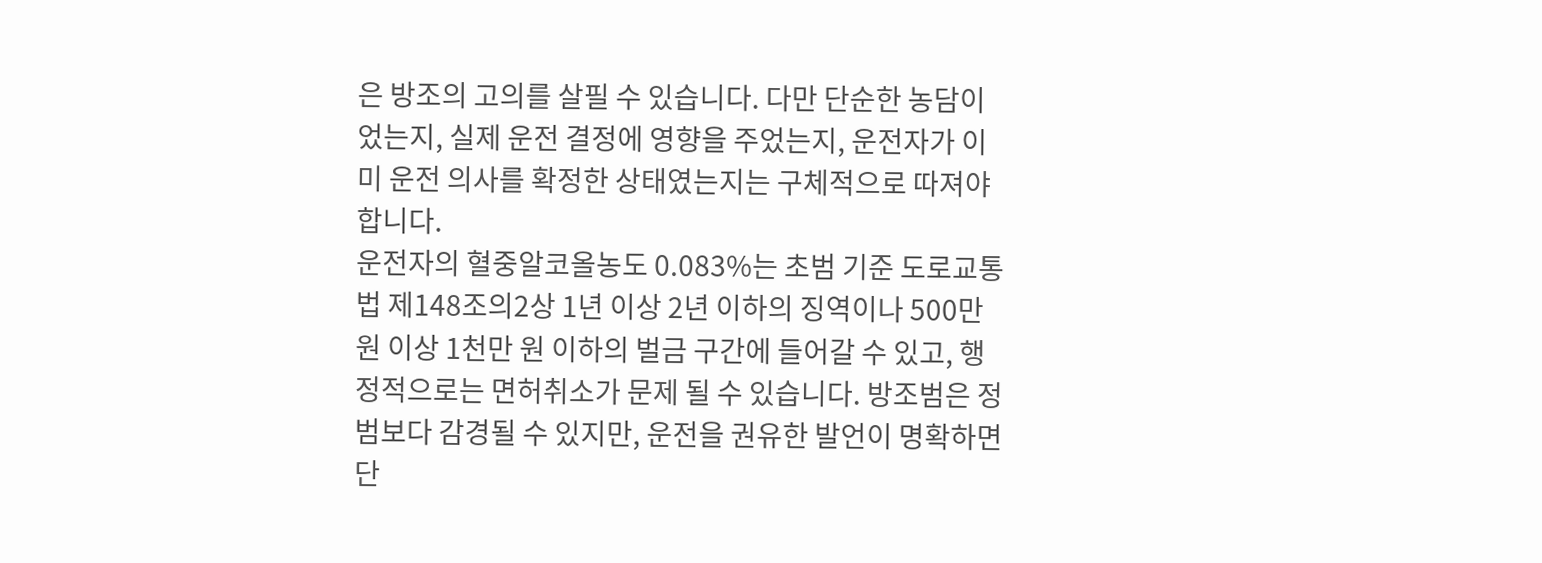은 방조의 고의를 살필 수 있습니다. 다만 단순한 농담이었는지, 실제 운전 결정에 영향을 주었는지, 운전자가 이미 운전 의사를 확정한 상태였는지는 구체적으로 따져야 합니다.
운전자의 혈중알코올농도 0.083%는 초범 기준 도로교통법 제148조의2상 1년 이상 2년 이하의 징역이나 500만 원 이상 1천만 원 이하의 벌금 구간에 들어갈 수 있고, 행정적으로는 면허취소가 문제 될 수 있습니다. 방조범은 정범보다 감경될 수 있지만, 운전을 권유한 발언이 명확하면 단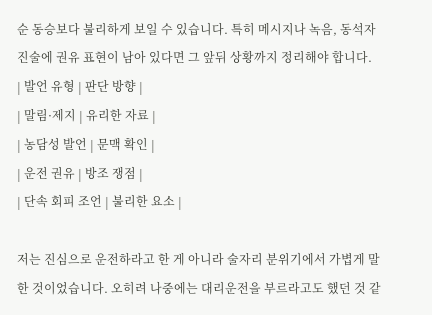순 동승보다 불리하게 보일 수 있습니다. 특히 메시지나 녹음, 동석자 진술에 권유 표현이 남아 있다면 그 앞뒤 상황까지 정리해야 합니다.
| 발언 유형 | 판단 방향 |
| 말림·제지 | 유리한 자료 |
| 농담성 발언 | 문맥 확인 |
| 운전 권유 | 방조 쟁점 |
| 단속 회피 조언 | 불리한 요소 |

저는 진심으로 운전하라고 한 게 아니라 술자리 분위기에서 가볍게 말한 것이었습니다. 오히려 나중에는 대리운전을 부르라고도 했던 것 같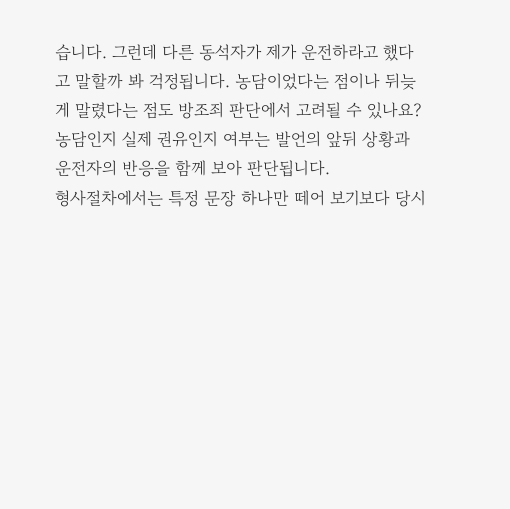습니다. 그런데 다른 동석자가 제가 운전하라고 했다고 말할까 봐 걱정됩니다. 농담이었다는 점이나 뒤늦게 말렸다는 점도 방조죄 판단에서 고려될 수 있나요?
농담인지 실제 권유인지 여부는 발언의 앞뒤 상황과 운전자의 반응을 함께 보아 판단됩니다.
형사절차에서는 특정 문장 하나만 떼어 보기보다 당시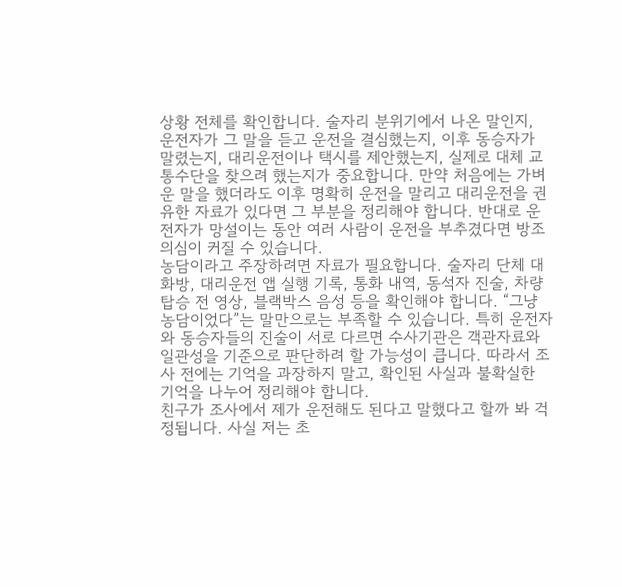상황 전체를 확인합니다. 술자리 분위기에서 나온 말인지, 운전자가 그 말을 듣고 운전을 결심했는지, 이후 동승자가 말렸는지, 대리운전이나 택시를 제안했는지, 실제로 대체 교통수단을 찾으려 했는지가 중요합니다. 만약 처음에는 가벼운 말을 했더라도 이후 명확히 운전을 말리고 대리운전을 권유한 자료가 있다면 그 부분을 정리해야 합니다. 반대로 운전자가 망설이는 동안 여러 사람이 운전을 부추겼다면 방조 의심이 커질 수 있습니다.
농담이라고 주장하려면 자료가 필요합니다. 술자리 단체 대화방, 대리운전 앱 실행 기록, 통화 내역, 동석자 진술, 차량 탑승 전 영상, 블랙박스 음성 등을 확인해야 합니다. “그냥 농담이었다”는 말만으로는 부족할 수 있습니다. 특히 운전자와 동승자들의 진술이 서로 다르면 수사기관은 객관자료와 일관성을 기준으로 판단하려 할 가능성이 큽니다. 따라서 조사 전에는 기억을 과장하지 말고, 확인된 사실과 불확실한 기억을 나누어 정리해야 합니다.
친구가 조사에서 제가 운전해도 된다고 말했다고 할까 봐 걱정됩니다. 사실 저는 초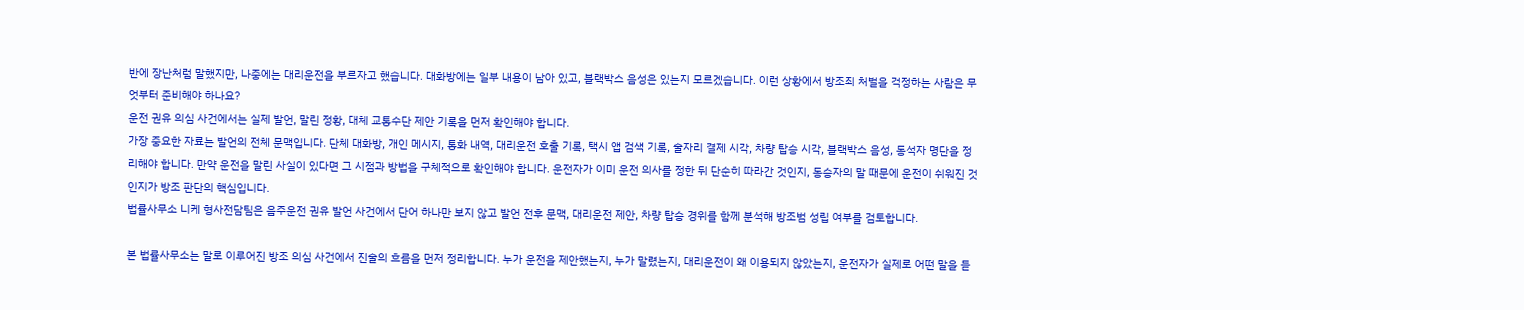반에 장난처럼 말했지만, 나중에는 대리운전을 부르자고 했습니다. 대화방에는 일부 내용이 남아 있고, 블랙박스 음성은 있는지 모르겠습니다. 이런 상황에서 방조죄 처벌을 걱정하는 사람은 무엇부터 준비해야 하나요?
운전 권유 의심 사건에서는 실제 발언, 말린 정황, 대체 교통수단 제안 기록을 먼저 확인해야 합니다.
가장 중요한 자료는 발언의 전체 문맥입니다. 단체 대화방, 개인 메시지, 통화 내역, 대리운전 호출 기록, 택시 앱 검색 기록, 술자리 결제 시각, 차량 탑승 시각, 블랙박스 음성, 동석자 명단을 정리해야 합니다. 만약 운전을 말린 사실이 있다면 그 시점과 방법을 구체적으로 확인해야 합니다. 운전자가 이미 운전 의사를 정한 뒤 단순히 따라간 것인지, 동승자의 말 때문에 운전이 쉬워진 것인지가 방조 판단의 핵심입니다.
법률사무소 니케 형사전담팀은 음주운전 권유 발언 사건에서 단어 하나만 보지 않고 발언 전후 문맥, 대리운전 제안, 차량 탑승 경위를 함께 분석해 방조범 성립 여부를 검토합니다.

본 법률사무소는 말로 이루어진 방조 의심 사건에서 진술의 흐름을 먼저 정리합니다. 누가 운전을 제안했는지, 누가 말렸는지, 대리운전이 왜 이용되지 않았는지, 운전자가 실제로 어떤 말을 듣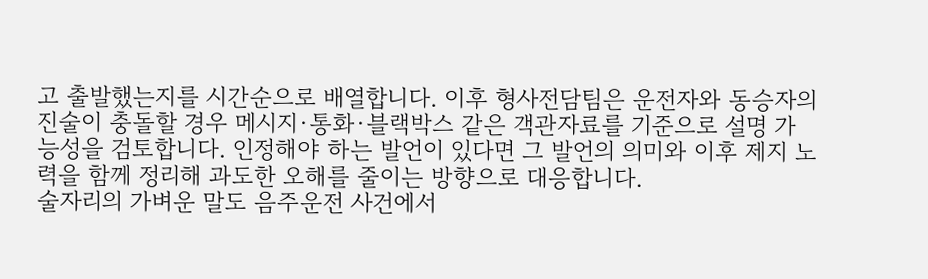고 출발했는지를 시간순으로 배열합니다. 이후 형사전담팀은 운전자와 동승자의 진술이 충돌할 경우 메시지·통화·블랙박스 같은 객관자료를 기준으로 설명 가능성을 검토합니다. 인정해야 하는 발언이 있다면 그 발언의 의미와 이후 제지 노력을 함께 정리해 과도한 오해를 줄이는 방향으로 대응합니다.
술자리의 가벼운 말도 음주운전 사건에서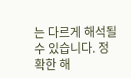는 다르게 해석될 수 있습니다. 정확한 해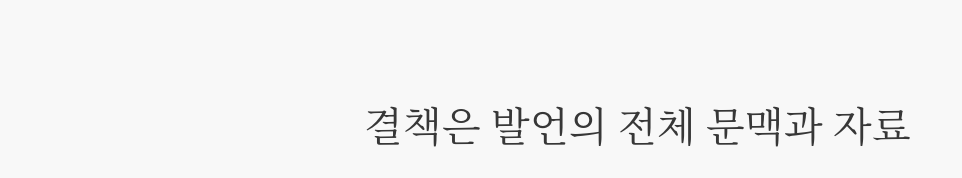결책은 발언의 전체 문맥과 자료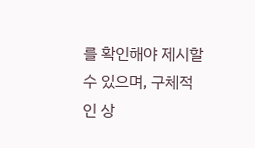를 확인해야 제시할 수 있으며, 구체적인 상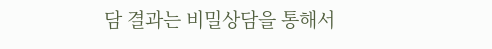담 결과는 비밀상담을 통해서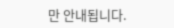만 안내됩니다.